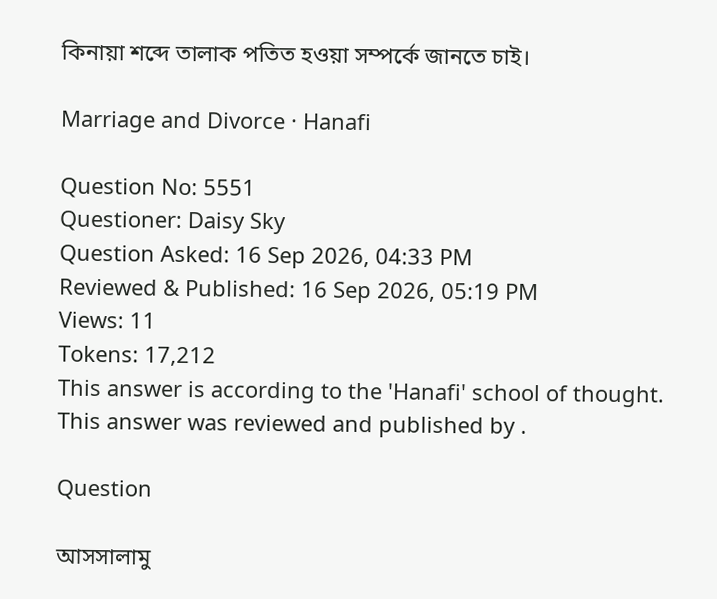কিনায়া শব্দে তালাক পতিত হওয়া সম্পর্কে জানতে চাই।

Marriage and Divorce · Hanafi

Question No: 5551
Questioner: Daisy Sky
Question Asked: 16 Sep 2026, 04:33 PM
Reviewed & Published: 16 Sep 2026, 05:19 PM
Views: 11
Tokens: 17,212
This answer is according to the 'Hanafi' school of thought.
This answer was reviewed and published by .

Question

আসসালামু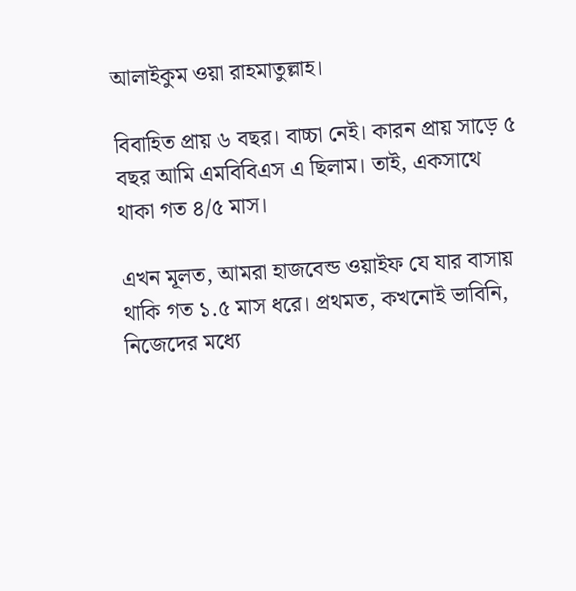আলাইকুম ওয়া রাহমাতুল্লাহ।

বিবাহিত প্রায় ৬ বছর। বাচ্চা নেই। কারন প্রায় সাড়ে ৫ বছর আমি এমবিবিএস এ ছিলাম। তাই, একসাথে থাকা গত ৪/৫ মাস।

এখন মূলত, আমরা হাজবেন্ড ওয়াইফ যে যার বাসায় থাকি গত ১.৫ মাস ধরে। প্রথমত, কখনোই ভাবিনি, নিজেদের মধ্যে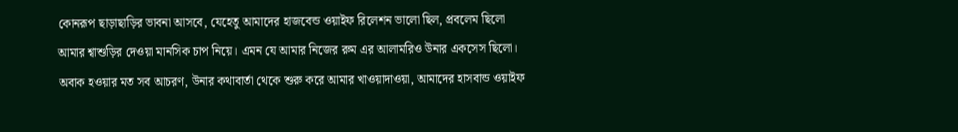কোনরূপ ছাড়াছাড়ির ভাবনা আসবে, যেহেতু আমাদের হাজবেন্ড ওয়াইফ রিলেশন ভালো ছিল, প্রবলেম ছিলো আমার শ্বাশুড়ির দেওয়া মানসিক চাপ নিয়ে। এমন যে আমার নিজের রুম এর আলামরিও উনার একসেস ছিলো। অবাক হওয়ার মত সব আচরণ, উনার কথাবার্তা থেকে শুরু করে আমার খাওয়াদাওয়া, আমাদের হাসবান্ড ওয়াইফ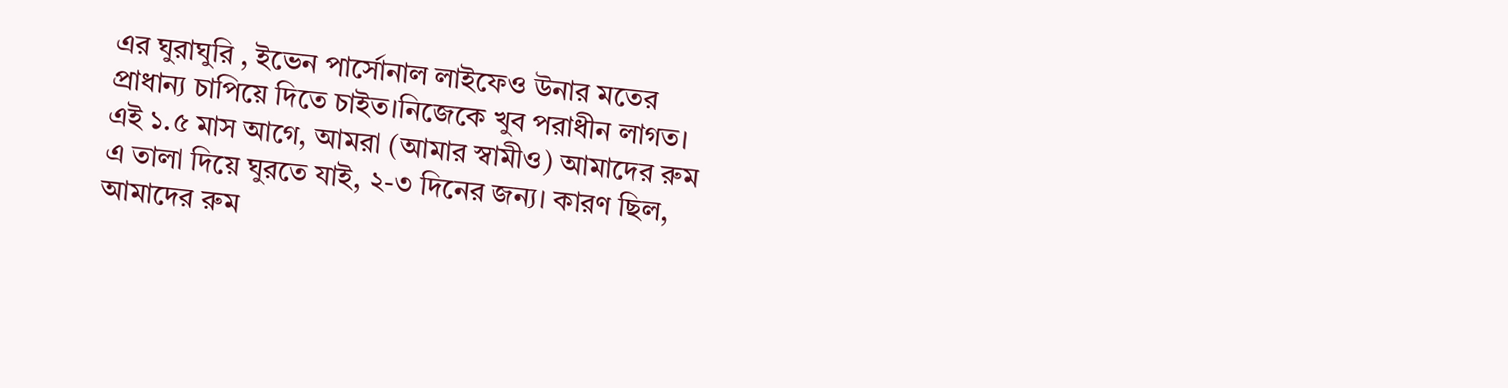এর ঘুরাঘুরি , ইভেন পার্সোনাল লাইফেও উনার মতের প্রাধান্য চাপিয়ে দিতে চাইত।নিজেকে খুব পরাধীন লাগত।
এই ১.৫ মাস আগে, আমরা (আমার স্বামীও) আমাদের রুম এ তালা দিয়ে ঘুরতে যাই, ২-৩ দিনের জন্য। কারণ ছিল, আমাদের রুম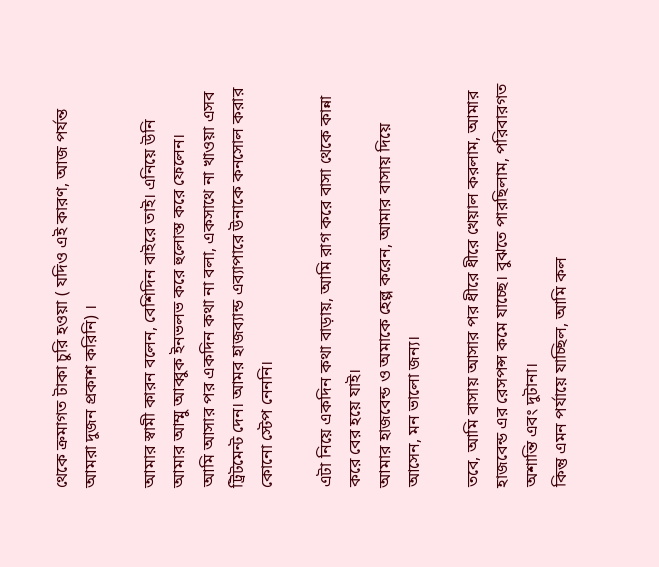থেকে ক্রমাগত টাকা চুরি হওয়া ( যদিও এই কারণ, আজ পর্যন্ত আমরা দুজন প্রকাশ করিনি) ।

আমার স্বামী কারন বলেন, বেশিদিন বাইরে তাই। এনিয়ে উনি আমার আম্মু আব্বুক ইনভলভ করে হুলোস্ত করে ফেলেন।
আমি আসার পর একদিন কথা না বলা, একসাথে না খাওয়া এসব ট্রিটমেন্ট দেন। আমর হাজব্যান্ড এব্যাপারে উনাকে কনসোল করার কোনো স্টেপ নেননি।

এটা নিয়ে একদিন কথা বাড়ায়, আমি রাগ করে বাসা থেকে কান্না করে বের হয়ে যাই।
আমার হাজবেন্ড ও অমাকে হেল্প করেন, আমার বাসায় দিয়ে আসেন, মন ভালো জন্য।

তবে, আমি বাসায় আসার পর ধীরে ধীরে খেয়াল করলাম, আমার হাজবেন্ড এর রেসপন্স কমে যাচ্ছে। বুঝতে পারছিলাম, পরিবারগত অশান্তি এবং দুটানা।
কিন্তু এমন পর্যায়ে যাচ্ছিল, আমি কল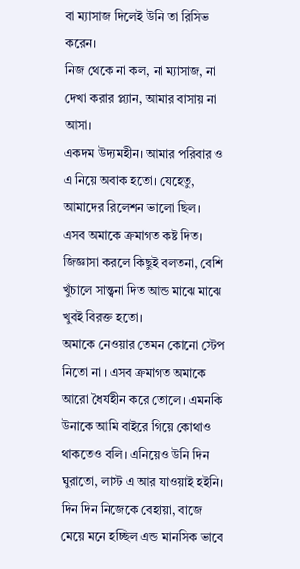বা ম্যাসাজ দিলেই উনি তা রিসিভ করেন।
নিজ থেকে না কল, না ম্যাসাজ, না দেখা করার প্ল্যান, আমার বাসায় না আসা।
একদম উদ্যমহীন। আমার পরিবার ও এ নিয়ে অবাক হতো। যেহেতু, আমাদের রিলেশন ভালো ছিল।
এসব অমাকে ক্রমাগত কষ্ট দিত। জিজ্ঞাসা করলে কিছুই বলতনা, বেশি খুঁচালে সান্ত্বনা দিত আন্ড মাঝে মাঝে খুবই বিরক্ত হতো।
অমাকে নেওয়ার তেমন কোনো স্টেপ নিতো না । এসব ক্রমাগত অমাকে আরো ধৈর্যহীন করে তোলে। এমনকি উনাকে আমি বাইরে গিয়ে কোথাও থাকতেও বলি। এনিয়েও উনি দিন ঘুরাতো, লাস্ট এ আর যাওয়াই হইনি। দিন দিন নিজেকে বেহায়া, বাজে মেয়ে মনে হচ্ছিল এন্ড মানসিক ভাবে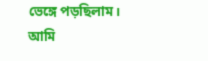ভেঙ্গে পড়ছিলাম।
আমি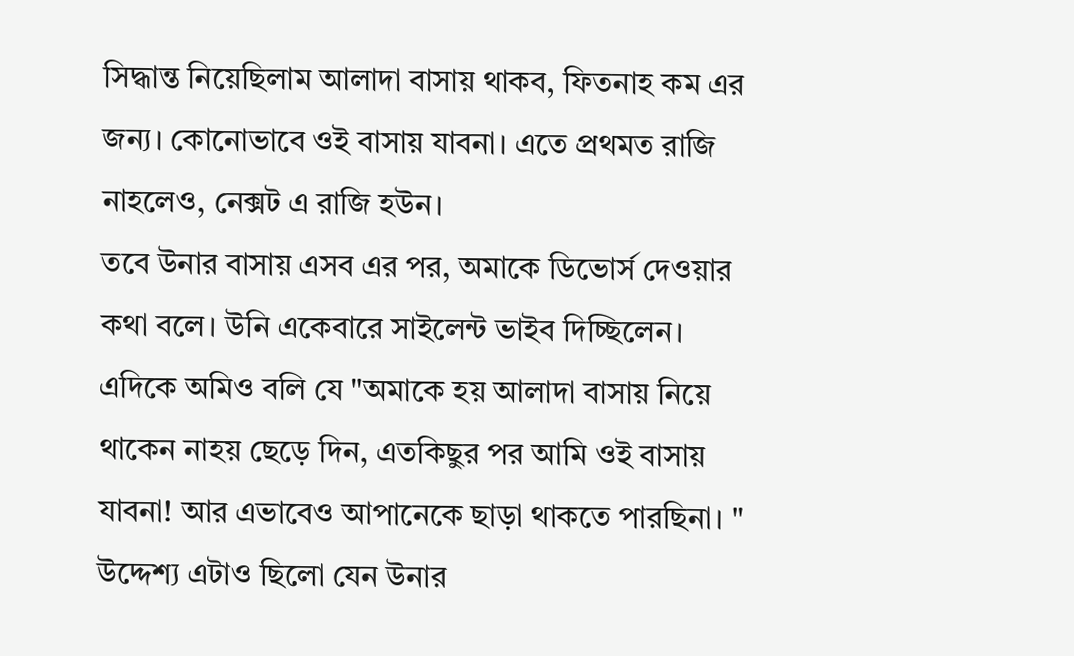সিদ্ধান্ত নিয়েছিলাম আলাদা বাসায় থাকব, ফিতনাহ কম এর জন্য। কোনোভাবে ওই বাসায় যাবনা। এতে প্রথমত রাজি নাহলেও, নেক্সট এ রাজি হউন।
তবে উনার বাসায় এসব এর পর, অমাকে ডিভোর্স দেওয়ার কথা বলে। উনি একেবারে সাইলেন্ট ভাইব দিচ্ছিলেন।
এদিকে অমিও বলি যে "অমাকে হয় আলাদা বাসায় নিয়ে থাকেন নাহয় ছেড়ে দিন, এতকিছুর পর আমি ওই বাসায় যাবনা! আর এভাবেও আপানেকে ছাড়া থাকতে পারছিনা। " উদ্দেশ্য এটাও ছিলো যেন উনার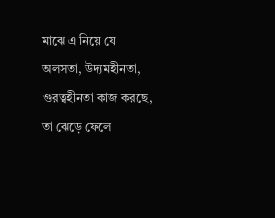মাঝে এ নিয়ে যে অলসতা, উদ্যমহীনতা, গুরত্বহীনতা কাজ করছে, তা ঝেড়ে ফেলে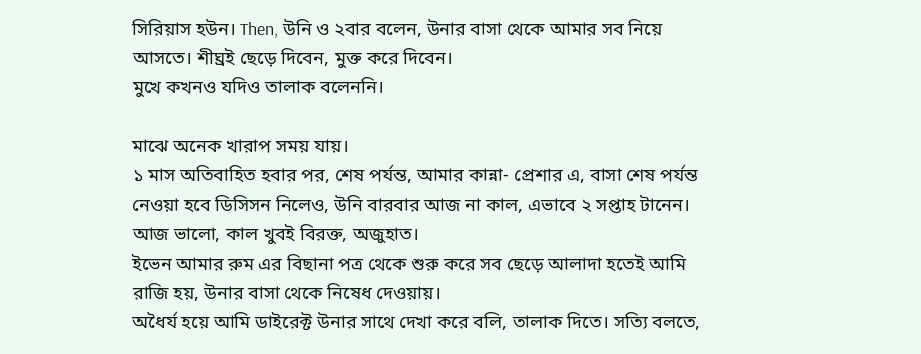সিরিয়াস হউন। Then, উনি ও ২বার বলেন, উনার বাসা থেকে আমার সব নিয়ে আসতে। শীঘ্রই ছেড়ে দিবেন, মুক্ত করে দিবেন।
মুখে কখনও যদিও তালাক বলেননি।

মাঝে অনেক খারাপ সময় যায়।
১ মাস অতিবাহিত হবার পর, শেষ পর্যন্ত, আমার কান্না- প্রেশার এ, বাসা শেষ পর্যন্ত নেওয়া হবে ডিসিসন নিলেও, উনি বারবার আজ না কাল, এভাবে ২ সপ্তাহ টানেন। আজ ভালো, কাল খুবই বিরক্ত, অজুহাত।
ইভেন আমার রুম এর বিছানা পত্র থেকে শুরু করে সব ছেড়ে আলাদা হতেই আমি রাজি হয়, উনার বাসা থেকে নিষেধ দেওয়ায়।
অধৈর্য হয়ে আমি ডাইরেক্ট উনার সাথে দেখা করে বলি, তালাক দিতে। সত্যি বলতে,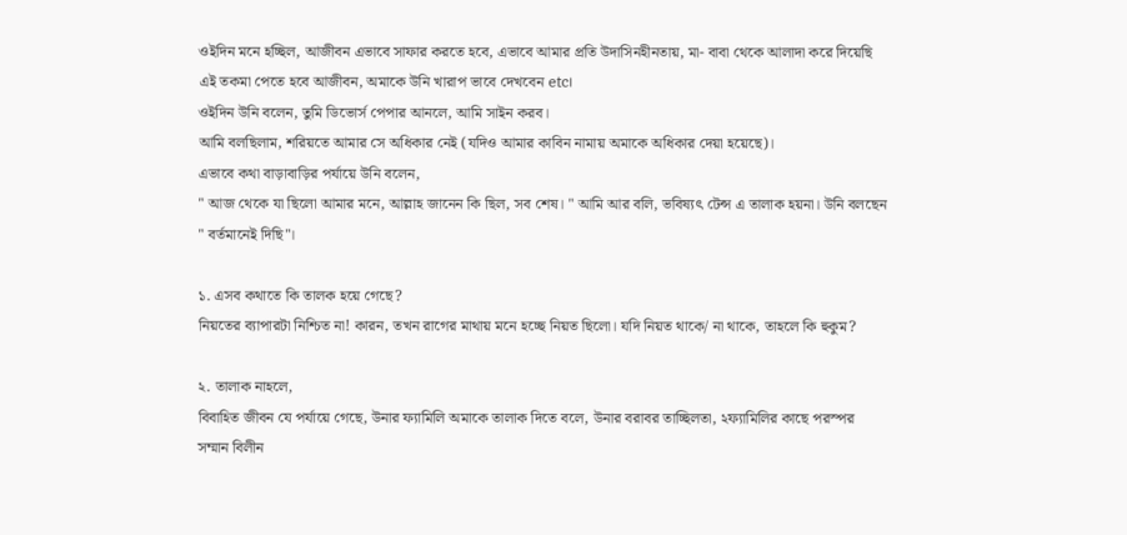ওইদিন মনে হচ্ছিল, আজীবন এভাবে সাফার করতে হবে, এভাবে আমার প্রতি উদাসিনহীনতায়, মা- বাবা থেকে আলাদা করে দিয়েছি এই তকমা পেতে হবে আজীবন, অমাকে উনি খারাপ ভাবে দেখবেন etc।
ওইদিন উনি বলেন, তুমি ডিভোর্স পেপার আনলে, আমি সাইন করব।
আমি বলছিলাম, শরিয়তে আমার সে অধিকার নেই (যদিও আমার কাবিন নামায় অমাকে অধিকার দেয়া হয়েছে)।
এভাবে কথা বাড়াবাড়ির পর্যায়ে উনি বলেন,
" আজ থেকে যা ছিলো আমার মনে, আল্লাহ জানেন কি ছিল, সব শেষ। " আমি আর বলি, ভবিষ্যৎ টেন্স এ তালাক হয়না। উনি বলছেন " বর্তমানেই দিছি"।

১. এসব কথাতে কি তালক হয়ে গেছে?
নিয়তের ব্যাপারটা নিশ্চিত না! কারন, তখন রাগের মাথায় মনে হচ্ছে নিয়ত ছিলো। যদি নিয়ত থাকে/ না থাকে, তাহলে কি হুকুম?

২. তালাক নাহলে,
বিবাহিত জীবন যে পর্যায়ে গেছে, উনার ফ্যামিলি অমাকে তালাক দিতে বলে, উনার বরাবর তাচ্ছিলতা, ২ফ্যামিলির কাছে পরস্পর সম্মান বিলীন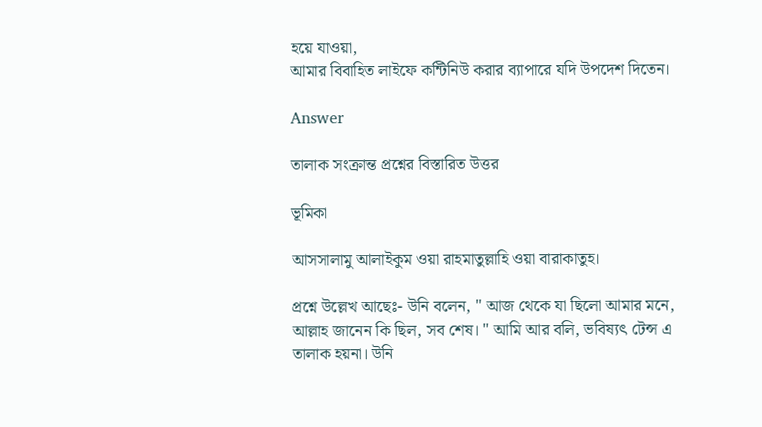হয়ে যাওয়া,
আমার বিবাহিত লাইফে কন্টিনিউ করার ব্যাপারে যদি উপদেশ দিতেন।

Answer

তালাক সংক্রান্ত প্রশ্নের বিস্তারিত উত্তর

ভূমিকা

আসসালামু আলাইকুম ওয়া রাহমাতুল্লাহি ওয়া বারাকাতুহ।

প্রশ্নে উল্লেখ আছেঃ- উনি বলেন, " আজ থেকে যা ছিলো আমার মনে, আল্লাহ জানেন কি ছিল, সব শেষ। " আমি আর বলি, ভবিষ্যৎ টেন্স এ তালাক হয়না। উনি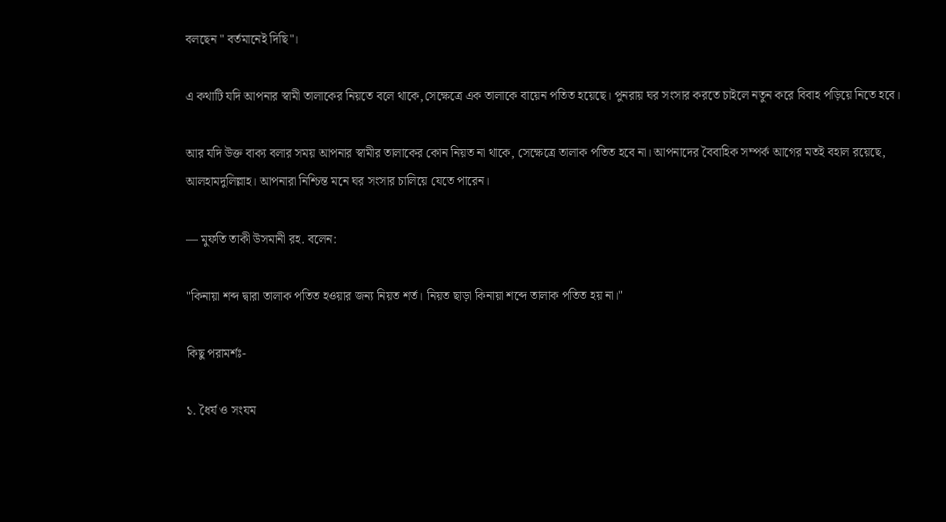বলছেন " বর্তমানেই দিছি"।

এ কথাটি যদি আপনার স্বামী তালাকের নিয়তে বলে থাকে,সেক্ষেত্রে এক তালাকে বায়েন পতিত হয়েছে। পুনরায় ঘর সংসার কর‍তে চাইলে নতুন করে বিবাহ পড়িয়ে নিতে হবে।

আর যদি উক্ত বাক্য বলার সময় আপনার স্বামীর তালাকের কোন নিয়ত না থাকে, সেক্ষেত্রে তালাক পতিত হবে না। আপনাদের বৈবাহিক সম্পর্ক আগের মতই বহাল রয়েছে, আলহামদুলিল্লাহ। আপনারা নিশ্চিন্ত মনে ঘর সংসার চালিয়ে যেতে পারেন।

— মুফতি তাকী উসমানী রহ. বলেন:

"কিনায়া শব্দ দ্বারা তালাক পতিত হওয়ার জন্য নিয়ত শর্ত। নিয়ত ছাড়া কিনায়া শব্দে তালাক পতিত হয় না।"

কিছু পরামর্শঃ-

১. ধৈর্য ও সংযম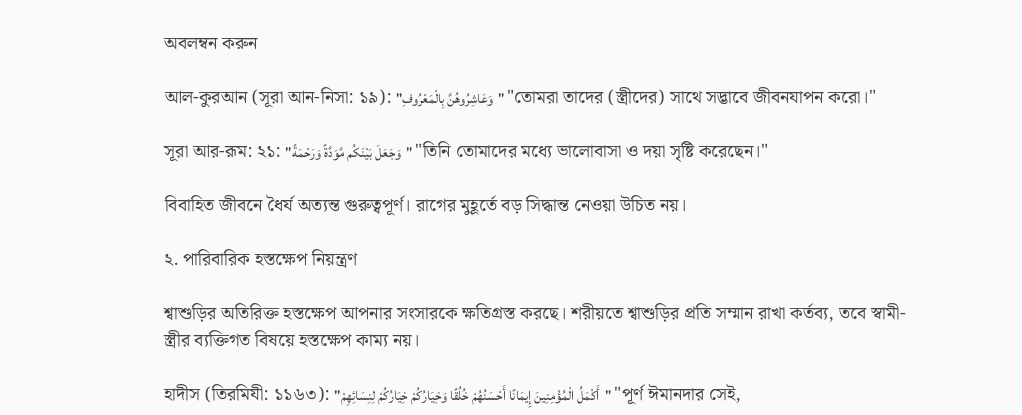অবলম্বন করুন

আল-কুরআন (সূরা আন-নিসা: ১৯): "وَعَاشِرُوهُنَّ بِالْمَعْرُوفِ" "তোমরা তাদের (স্ত্রীদের) সাথে সদ্ভাবে জীবনযাপন করো।"

সূরা আর-রূম: ২১: "وَجَعَلَ بَيْنَكُم مَّوَدَّةً وَرَحْمَةً" "তিনি তোমাদের মধ্যে ভালোবাসা ও দয়া সৃষ্টি করেছেন।"

বিবাহিত জীবনে ধৈর্য অত্যন্ত গুরুত্বপূর্ণ। রাগের মুহূর্তে বড় সিদ্ধান্ত নেওয়া উচিত নয়।

২. পারিবারিক হস্তক্ষেপ নিয়ন্ত্রণ

শ্বাশুড়ির অতিরিক্ত হস্তক্ষেপ আপনার সংসারকে ক্ষতিগ্রস্ত করছে। শরীয়তে শ্বাশুড়ির প্রতি সম্মান রাখা কর্তব্য, তবে স্বামী-স্ত্রীর ব্যক্তিগত বিষয়ে হস্তক্ষেপ কাম্য নয়।

হাদীস (তিরমিযী: ১১৬৩): "أَكْمَلُ الْمُؤْمِنِينَ إِيمَانًا أَحْسَنُهُمْ خُلُقًا وَخِيَارُكُمْ خِيَارُكُمْ لِنِسَائِهِمْ" "পূর্ণ ঈমানদার সেই,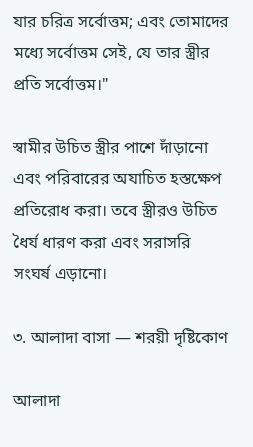যার চরিত্র সর্বোত্তম; এবং তোমাদের মধ্যে সর্বোত্তম সেই, যে তার স্ত্রীর প্রতি সর্বোত্তম।"

স্বামীর উচিত স্ত্রীর পাশে দাঁড়ানো এবং পরিবারের অযাচিত হস্তক্ষেপ প্রতিরোধ করা। তবে স্ত্রীরও উচিত ধৈর্য ধারণ করা এবং সরাসরি সংঘর্ষ এড়ানো।

৩. আলাদা বাসা — শরয়ী দৃষ্টিকোণ

আলাদা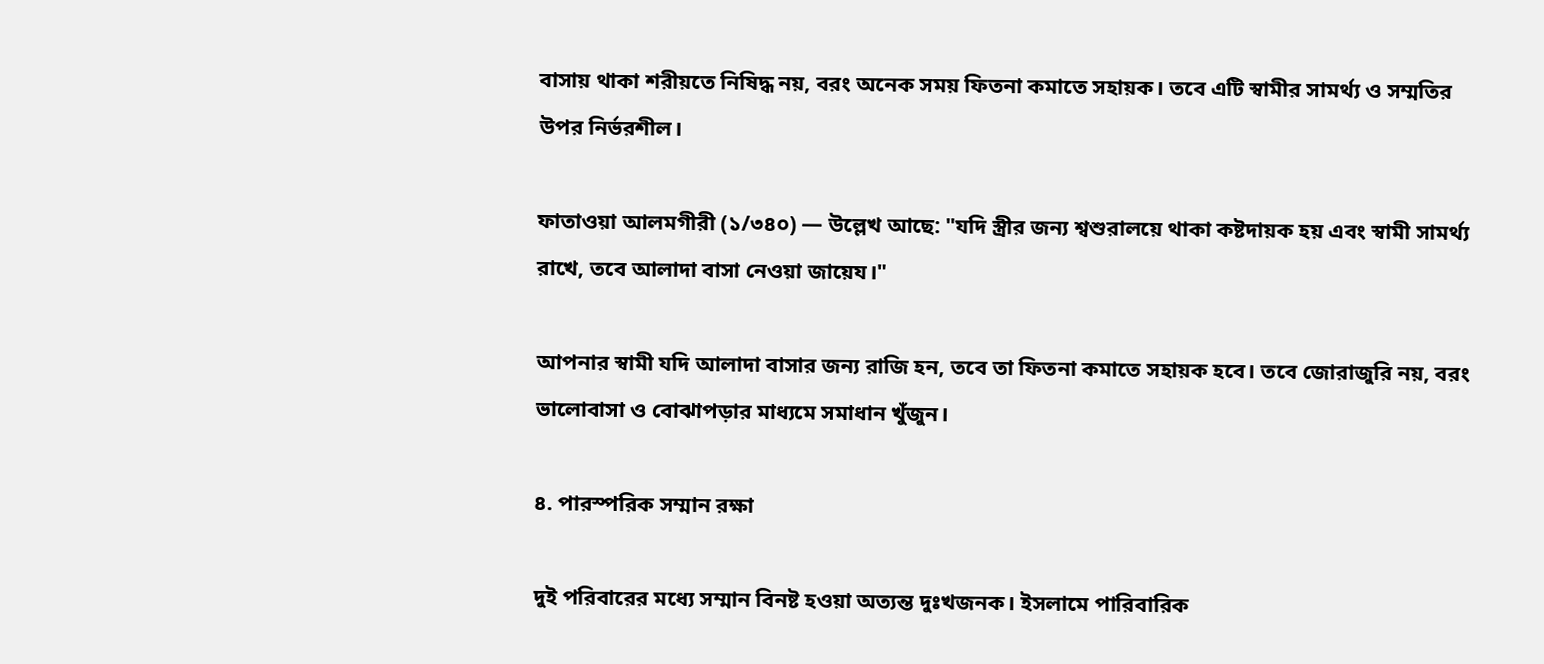বাসায় থাকা শরীয়তে নিষিদ্ধ নয়, বরং অনেক সময় ফিতনা কমাতে সহায়ক। তবে এটি স্বামীর সামর্থ্য ও সম্মতির উপর নির্ভরশীল।

ফাতাওয়া আলমগীরী (১/৩৪০) — উল্লেখ আছে: "যদি স্ত্রীর জন্য শ্বশুরালয়ে থাকা কষ্টদায়ক হয় এবং স্বামী সামর্থ্য রাখে, তবে আলাদা বাসা নেওয়া জায়েয।"

আপনার স্বামী যদি আলাদা বাসার জন্য রাজি হন, তবে তা ফিতনা কমাতে সহায়ক হবে। তবে জোরাজুরি নয়, বরং ভালোবাসা ও বোঝাপড়ার মাধ্যমে সমাধান খুঁজুন।

৪. পারস্পরিক সম্মান রক্ষা

দুই পরিবারের মধ্যে সম্মান বিনষ্ট হওয়া অত্যন্ত দুঃখজনক। ইসলামে পারিবারিক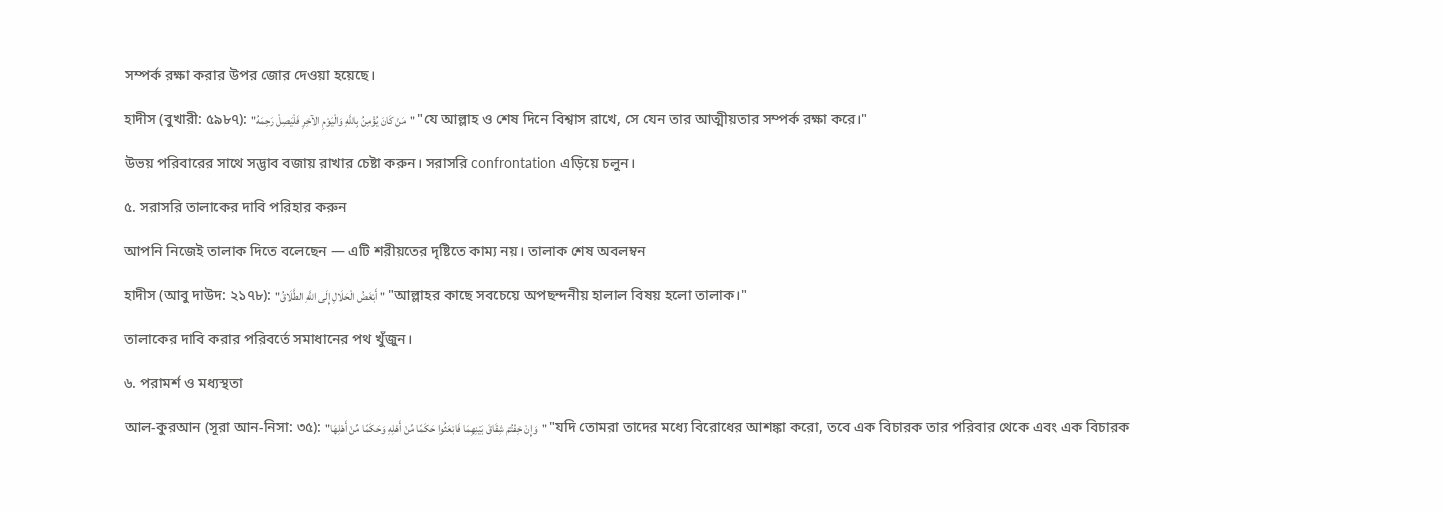সম্পর্ক রক্ষা করার উপর জোর দেওয়া হয়েছে।

হাদীস (বুখারী: ৫৯৮৭): "مَنْ كَانَ يُؤْمِنُ بِاللَّهِ وَالْيَوْمِ الآخِرِ فَلْيَصِلْ رَحِمَهُ" "যে আল্লাহ ও শেষ দিনে বিশ্বাস রাখে, সে যেন তার আত্মীয়তার সম্পর্ক রক্ষা করে।"

উভয় পরিবারের সাথে সদ্ভাব বজায় রাখার চেষ্টা করুন। সরাসরি confrontation এড়িয়ে চলুন।

৫. সরাসরি তালাকের দাবি পরিহার করুন

আপনি নিজেই তালাক দিতে বলেছেন — এটি শরীয়তের দৃষ্টিতে কাম্য নয়। তালাক শেষ অবলম্বন

হাদীস (আবু দাউদ: ২১৭৮): "أَبْغَضُ الْحَلَالِ إِلَى اللَّهِ الطَّلَاقُ" "আল্লাহর কাছে সবচেয়ে অপছন্দনীয় হালাল বিষয় হলো তালাক।"

তালাকের দাবি করার পরিবর্তে সমাধানের পথ খুঁজুন।

৬. পরামর্শ ও মধ্যস্থতা

আল-কুরআন (সূরা আন-নিসা: ৩৫): "وَإِنْ خِفْتُمْ شِقَاقَ بَيْنِهِمَا فَابْعَثُوا حَكَمًا مِّنْ أَهْلِهِ وَحَكَمًا مِّنْ أَهْلِهَا" "যদি তোমরা তাদের মধ্যে বিরোধের আশঙ্কা করো, তবে এক বিচারক তার পরিবার থেকে এবং এক বিচারক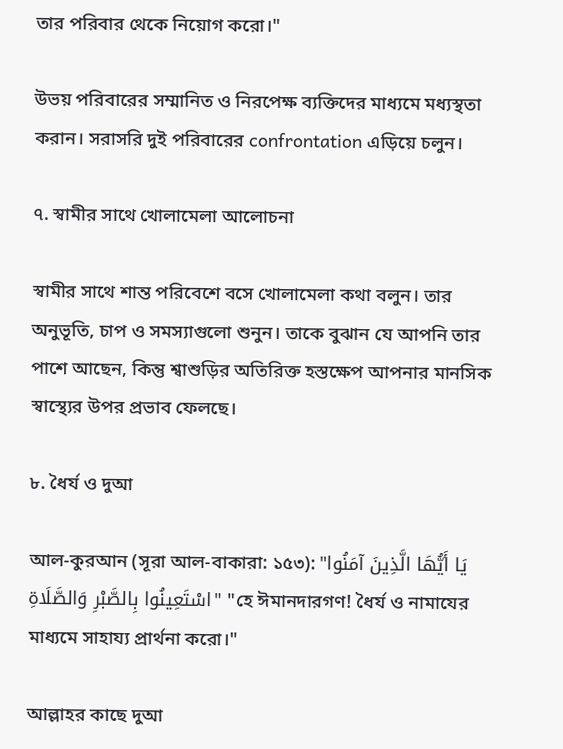তার পরিবার থেকে নিয়োগ করো।"

উভয় পরিবারের সম্মানিত ও নিরপেক্ষ ব্যক্তিদের মাধ্যমে মধ্যস্থতা করান। সরাসরি দুই পরিবারের confrontation এড়িয়ে চলুন।

৭. স্বামীর সাথে খোলামেলা আলোচনা

স্বামীর সাথে শান্ত পরিবেশে বসে খোলামেলা কথা বলুন। তার অনুভূতি, চাপ ও সমস্যাগুলো শুনুন। তাকে বুঝান যে আপনি তার পাশে আছেন, কিন্তু শ্বাশুড়ির অতিরিক্ত হস্তক্ষেপ আপনার মানসিক স্বাস্থ্যের উপর প্রভাব ফেলছে।

৮. ধৈর্য ও দুআ

আল-কুরআন (সূরা আল-বাকারা: ১৫৩): "يَا أَيُّهَا الَّذِينَ آمَنُوا اسْتَعِينُوا بِالصَّبْرِ وَالصَّلَاةِ" "হে ঈমানদারগণ! ধৈর্য ও নামাযের মাধ্যমে সাহায্য প্রার্থনা করো।"

আল্লাহর কাছে দুআ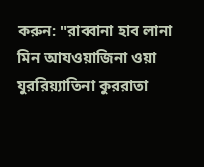করুন: "রাব্বানা হাব লানা মিন আযওয়াজিনা ওয়া যুররিয়্যাতিনা কুররাতা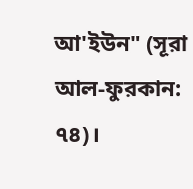আ'ইউন" (সূরা আল-ফুরকান: ৭৪)।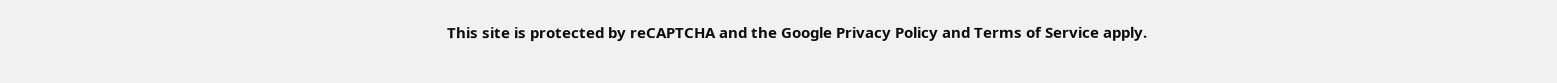This site is protected by reCAPTCHA and the Google Privacy Policy and Terms of Service apply.